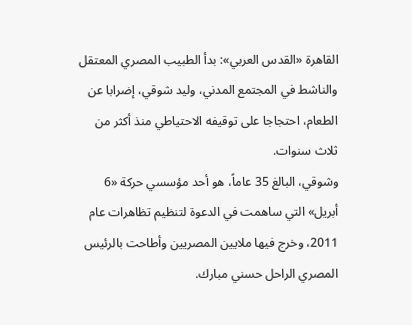القاهرة «القدس العربي»: بدأ الطبيب المصري المعتقل والناشط في المجتمع المدني، وليد شوقي، إضرابا عن الطعام، احتجاجا على توقيفه الاحتياطي منذ أكثر من ثلاث سنوات.
وشوقي، البالغ 35 عاماً، هو أحد مؤسسي حركة «6 أبريل» التي ساهمت في الدعوة لتنظيم تظاهرات عام 2011، وخرج فيها ملايين المصريين وأطاحت بالرئيس المصري الراحل حسني مبارك.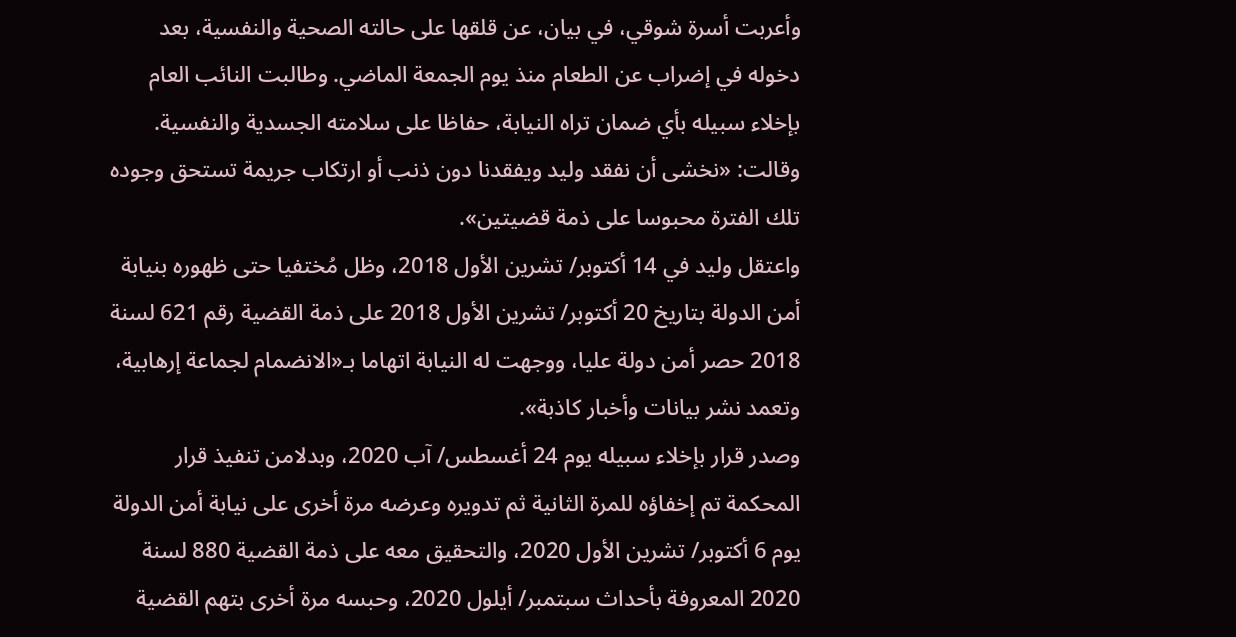وأعربت أسرة شوقي، في بيان، عن قلقها على حالته الصحية والنفسية، بعد دخوله في إضراب عن الطعام منذ يوم الجمعة الماضي. وطالبت النائب العام بإخلاء سبيله بأي ضمان تراه النيابة، حفاظا على سلامته الجسدية والنفسية.
وقالت: «نخشى أن نفقد وليد ويفقدنا دون ذنب أو ارتكاب جريمة تستحق وجوده تلك الفترة محبوسا على ذمة قضيتين».
واعتقل وليد في 14 أكتوبر/ تشرين الأول 2018، وظل مُختفيا حتى ظهوره بنيابة أمن الدولة بتاريخ 20 أكتوبر/ تشرين الأول 2018 على ذمة القضية رقم 621 لسنة 2018 حصر أمن دولة عليا، ووجهت له النيابة اتهاما بـ«الانضمام لجماعة إرهابية، وتعمد نشر بيانات وأخبار كاذبة».
وصدر قرار بإخلاء سبيله يوم 24 أغسطس/ آب 2020، وبدلامن تنفيذ قرار المحكمة تم إخفاؤه للمرة الثانية ثم تدويره وعرضه مرة أخرى على نيابة أمن الدولة يوم 6 أكتوبر/ تشرين الأول 2020، والتحقيق معه على ذمة القضية 880 لسنة 2020 المعروفة بأحداث سبتمبر/ أيلول 2020، وحبسه مرة أخرى بتهم القضية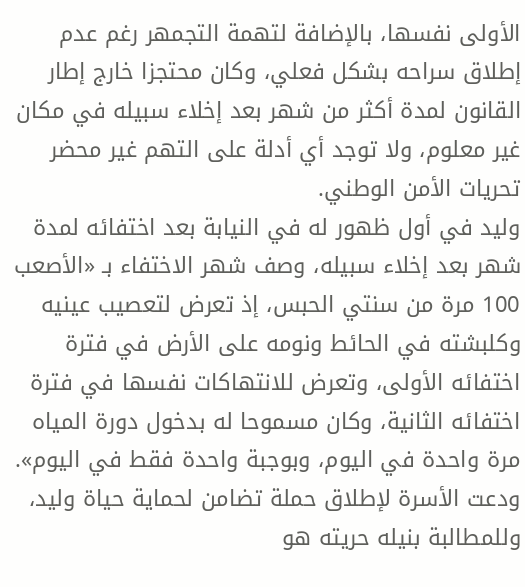الأولى نفسها، بالإضافة لتهمة التجمهر رغم عدم إطلاق سراحه بشكل فعلي، وكان محتجزا خارج إطار القانون لمدة أكثر من شهر بعد إخلاء سبيله في مكان غير معلوم، ولا توجد أي أدلة على التهم غير محضر تحريات الأمن الوطني.
وليد في أول ظهور له في النيابة بعد اختفائه لمدة شهر بعد إخلاء سبيله، وصف شهر الاختفاء بـ «الأصعب 100 مرة من سنتي الحبس، إذ تعرض لتعصيب عينيه وكلبشته في الحائط ونومه على الأرض في فترة اختفائه الأولى، وتعرض للانتهاكات نفسها في فترة اختفائه الثانية، وكان مسموحا له بدخول دورة المياه مرة واحدة في اليوم، وبوجبة واحدة فقط في اليوم».
ودعت الأسرة لإطلاق حملة تضامن لحماية حياة وليد، وللمطالبة بنيله حريته هو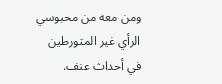ومن معه من محبوسي الرأي غير المتورطين في أحداث عنف.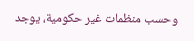وحسب منظمات غير حكومية، يوجد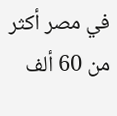في مصر أكثر من 60 ألف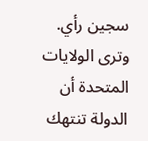سجين رأي. وترى الولايات المتحدة أن الدولة تنتهك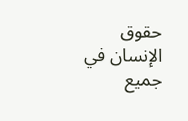حقوق الإنسان في جميع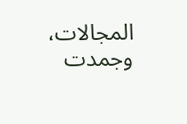المجالات، وجمدت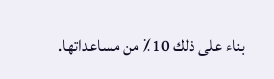بناء على ذلك 10٪ من مساعداتها.